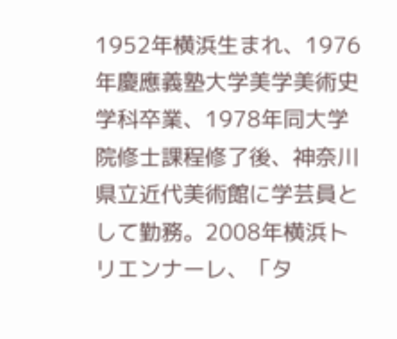1952年横浜生まれ、1976年慶應義塾大学美学美術史学科卒業、1978年同大学院修士課程修了後、神奈川県立近代美術館に学芸員として勤務。2008年横浜トリエンナーレ、「タ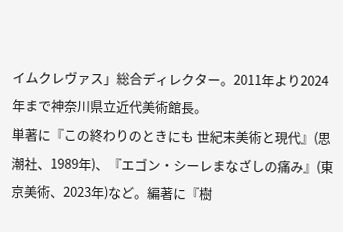イムクレヴァス」総合ディレクター。2011年より2024年まで神奈川県立近代美術館長。
単著に『この終わりのときにも 世紀末美術と現代』(思潮社、1989年)、『エゴン・シーレまなざしの痛み』(東京美術、2023年)など。編著に『樹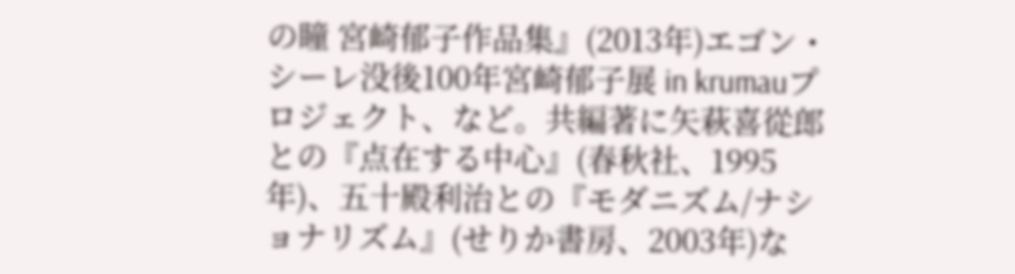の瞳 宮崎郁子作品集』(2013年)エゴン・シーレ没後100年宮崎郁子展 in krumauプロジェクト、など。共編著に矢萩喜從郎との『点在する中心』(春秋社、1995年)、五十殿利治との『モダニズム/ナショナリズム』(せりか書房、2003年)な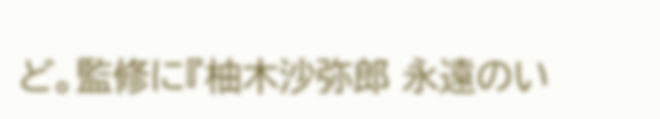ど。監修に『柚木沙弥郎 永遠のい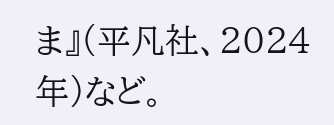ま』(平凡社、2024年)など。